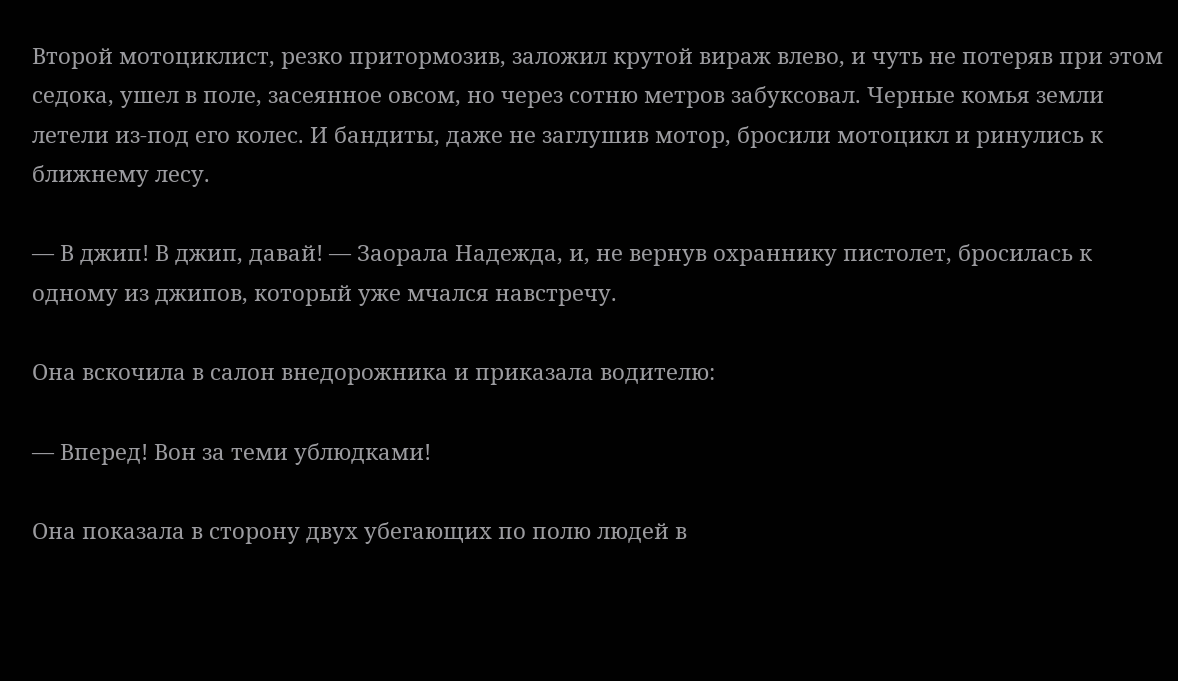Второй мотоциклист, резко притормозив, заложил крутой вираж влево, и чуть не потеряв при этом седока, ушел в поле, засеянное овсом, но через сотню метров забуксовал. Черные комья земли летели из-под его колес. И бандиты, даже не заглушив мотор, бросили мотоцикл и ринулись к ближнему лесу.

— В джип! В джип, давай! — Заорала Надежда, и, не вернув охраннику пистолет, бросилась к одному из джипов, который уже мчался навстречу.

Она вскочила в салон внедорожника и приказала водителю:

— Вперед! Вон за теми ублюдками!

Она показала в сторону двух убегающих по полю людей в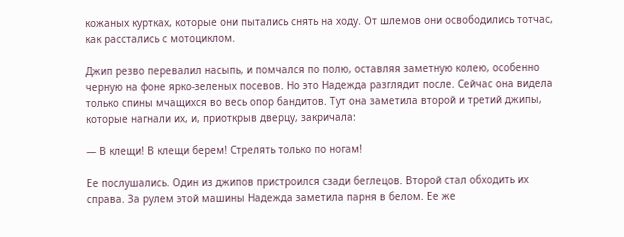кожаных куртках, которые они пытались снять на ходу. От шлемов они освободились тотчас, как расстались с мотоциклом.

Джип резво перевалил насыпь, и помчался по полю, оставляя заметную колею, особенно черную на фоне ярко-зеленых посевов. Но это Надежда разглядит после. Сейчас она видела только спины мчащихся во весь опор бандитов. Тут она заметила второй и третий джипы, которые нагнали их, и, приоткрыв дверцу, закричала:

— В клещи! В клещи берем! Стрелять только по ногам!

Ее послушались. Один из джипов пристроился сзади беглецов. Второй стал обходить их справа. За рулем этой машины Надежда заметила парня в белом. Ее же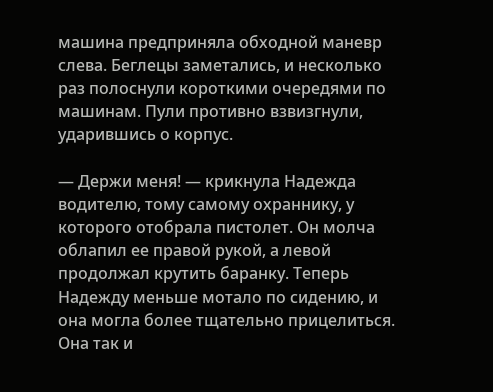машина предприняла обходной маневр слева. Беглецы заметались, и несколько раз полоснули короткими очередями по машинам. Пули противно взвизгнули, ударившись о корпус.

— Держи меня! — крикнула Надежда водителю, тому самому охраннику, у которого отобрала пистолет. Он молча облапил ее правой рукой, а левой продолжал крутить баранку. Теперь Надежду меньше мотало по сидению, и она могла более тщательно прицелиться. Она так и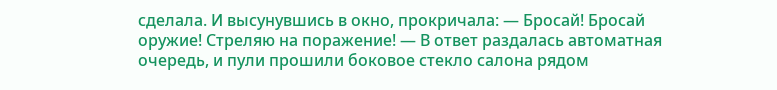сделала. И высунувшись в окно, прокричала: — Бросай! Бросай оружие! Стреляю на поражение! — В ответ раздалась автоматная очередь, и пули прошили боковое стекло салона рядом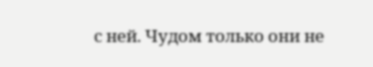с ней. Чудом только они не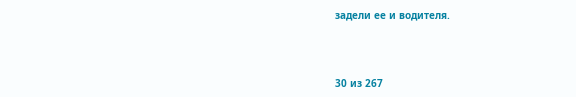задели ее и водителя.



30 из 267